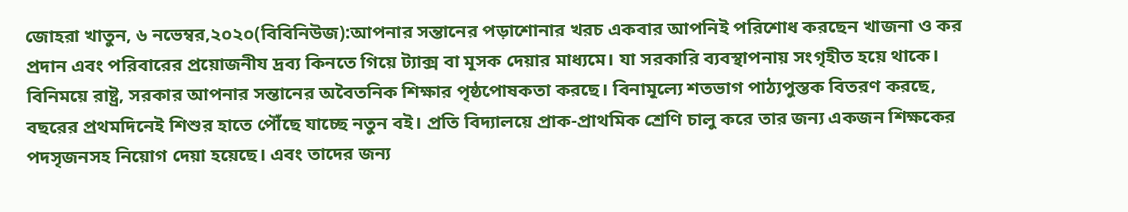জোহরা খাতুন, ৬ নভেম্বর,২০২০(বিবিনিউজ):আপনার সন্তানের পড়াশোনার খরচ একবার আপনিই পরিশোধ করছেন খাজনা ও কর প্রদান এবং পরিবারের প্রয়োজনীয দ্রব্য কিনতে গিয়ে ট্যাক্স বা মূসক দেয়ার মাধ্যমে। যা সরকারি ব্যবস্থাপনায় সংগৃহীত হয়ে থাকে। বিনিময়ে রাষ্ট্র, সরকার আপনার সন্তানের অবৈতনিক শিক্ষার পৃষ্ঠপোষকতা করছে। বিনামূল্যে শতভাগ পাঠ্যপুস্তক বিতরণ করছে, বছরের প্রথমদিনেই শিশুর হাতে পৌঁছে যাচ্ছে নতুন বই। প্রতি বিদ্যালয়ে প্রাক-প্রাথমিক শ্রেণি চালু করে তার জন্য একজন শিক্ষকের পদসৃজনসহ নিয়োগ দেয়া হয়েছে। এবং তাদের জন্য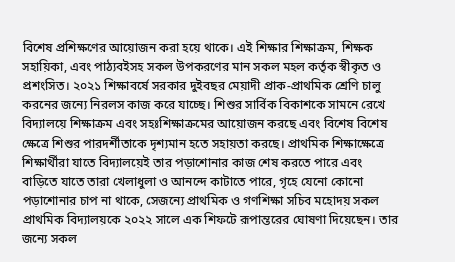বিশেষ প্রশিক্ষণের আয়োজন করা হয়ে থাকে। এই শিক্ষার শিক্ষাক্রম, শিক্ষক সহায়িকা, এবং পাঠ্যবইসহ সকল উপকরণের মান সকল মহল কর্তৃক স্বীকৃত ও প্রশংসিত। ২০২১ শিক্ষাবর্ষে সরকার দুইবছর মেয়াদী প্রাক-প্রাথমিক শ্রেণি চালু করনের জন্যে নিরলস কাজ করে যাচ্ছে। শিশুর সার্বিক বিকাশকে সামনে রেখে বিদ্যালয়ে শিক্ষাক্রম এবং সহঃশিক্ষাক্রমের আয়োজন করছে এবং বিশেষ বিশেষ ক্ষেত্রে শিশুর পারদর্শীতাকে দৃশ্যমান হতে সহায়তা করছে। প্রাথমিক শিক্ষাক্ষেত্রে শিক্ষার্থীরা যাতে বিদ্যালয়েই তার পড়াশোনার কাজ শেষ করতে পারে এবং বাড়িতে যাতে তারা খেলাধুলা ও আনন্দে কাটাতে পারে, গৃহে যেনো কোনো পড়াশোনার চাপ না থাকে, সেজন্যে প্রাথমিক ও গণশিক্ষা সচিব মহোদয় সকল প্রাথমিক বিদ্যালয়কে ২০২২ সালে এক শিফটে রূপান্তরের ঘোষণা দিয়েছেন। তার জন্যে সকল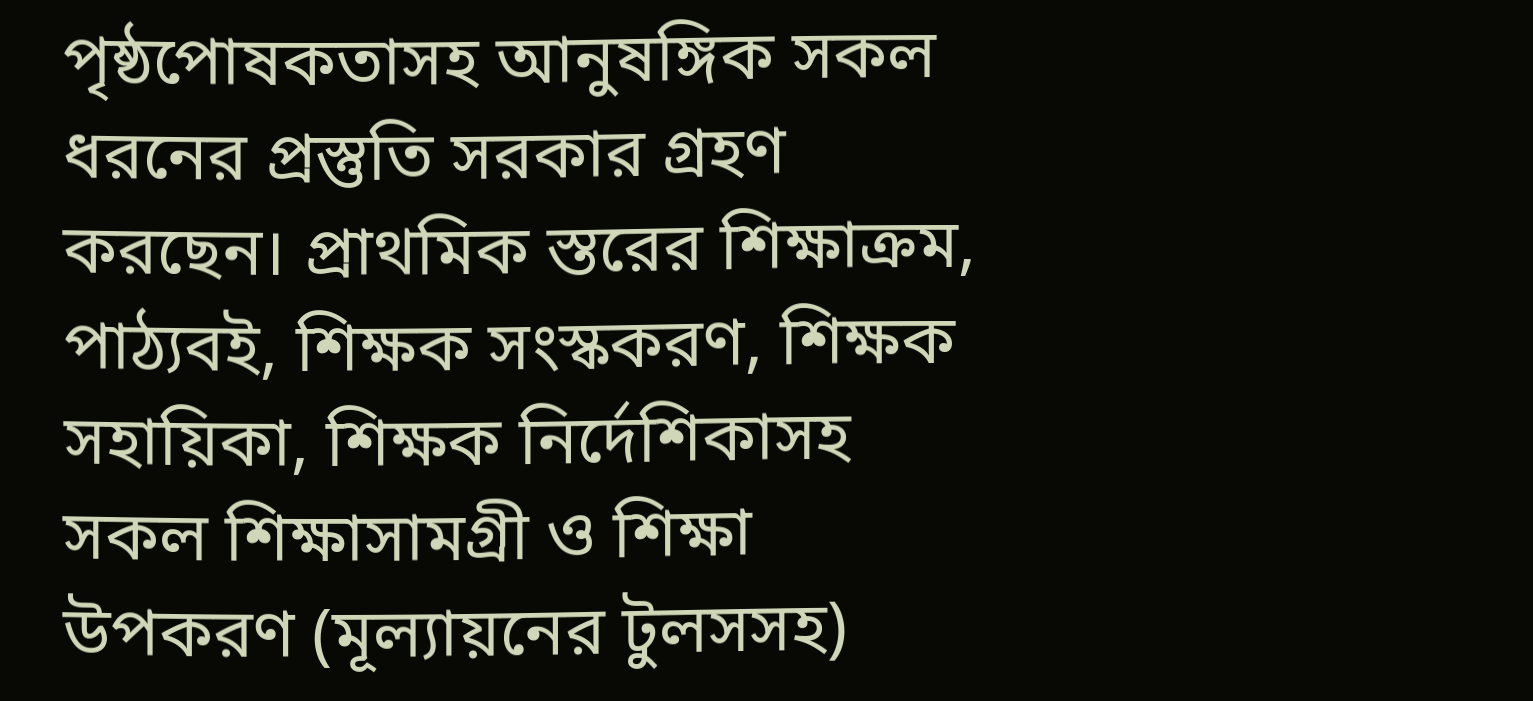পৃষ্ঠপোষকতাসহ আনুষঙ্গিক সকল ধরনের প্রস্তুতি সরকার গ্রহণ করছেন। প্রাথমিক স্তরের শিক্ষাক্রম, পাঠ্যবই, শিক্ষক সংস্ককরণ, শিক্ষক সহায়িকা, শিক্ষক নির্দেশিকাসহ সকল শিক্ষাসামগ্রী ও শিক্ষা উপকরণ (মূল্যায়নের টুলসসহ)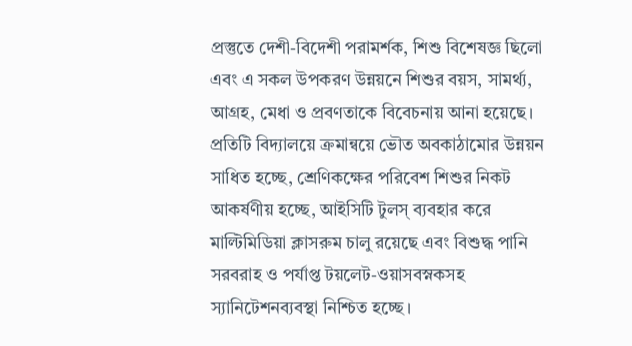প্রস্তুতে দেশী-বিদেশী পরামর্শক, শিশু বিশেষজ্ঞ ছিলো এবং এ সকল উপকরণ উন্নয়নে শিশুর বয়স, সামর্থ্য, আগ্রহ, মেধা ও প্রবণতাকে বিবেচনায় আনা হয়েছে। প্রতিটি বিদ্যালয়ে ক্রমান্বয়ে ভৌত অবকাঠামোর উন্নয়ন সাধিত হচ্ছে, শ্রেণিকক্ষের পরিবেশ শিশুর নিকট আকর্ষণীয় হচ্ছে, আইসিটি টুলস্ ব্যবহার করে মাল্টিমিডিয়া ক্লাসরুম চালু রয়েছে এবং বিশুদ্ধ পানি সরবরাহ ও পর্যাপ্ত টয়লেট-ওয়াসবস্নকসহ স্যানিটেশনব্যবস্থা নিশ্চিত হচ্ছে।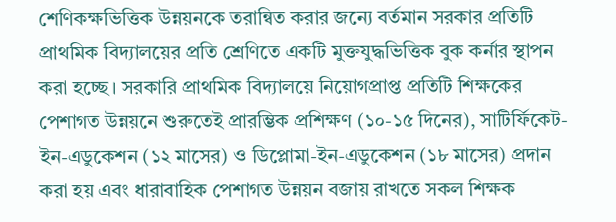শেণিকক্ষভিত্তিক উন্নয়নকে তরান্বিত করার জন্যে বর্তমান সরকার প্রতিটি প্রাথমিক বিদ্যালয়ের প্রতি শ্রেণিতে একটি মুক্তযুদ্ধভিত্তিক বুক কর্নার স্থাপন করা হচ্ছে। সরকারি প্রাথমিক বিদ্যালয়ে নিয়োগপ্রাপ্ত প্রতিটি শিক্ষকের পেশাগত উন্নয়নে শুরুতেই প্রারম্ভিক প্রশিক্ষণ (১০-১৫ দিনের), সাটির্ফিকেট-ইন-এডুকেশন (১২ মাসের) ও ডিপ্লোমা-ইন-এডুকেশন (১৮ মাসের) প্রদান করা হয় এবং ধারাবাহিক পেশাগত উন্নয়ন বজায় রাখতে সকল শিক্ষক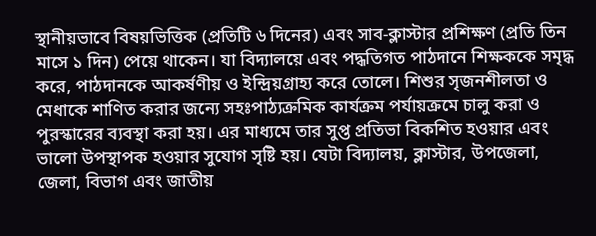স্থানীয়ভাবে বিষয়ভিত্তিক (প্রতিটি ৬ দিনের) এবং সাব-ক্লাস্টার প্রশিক্ষণ (প্রতি তিন মাসে ১ দিন) পেয়ে থাকেন। যা বিদ্যালয়ে এবং পদ্ধতিগত পাঠদানে শিক্ষককে সমৃদ্ধ করে, পাঠদানকে আকর্ষণীয় ও ইন্দ্রিয়গ্রাহ্য করে তোলে। শিশুর সৃজনশীলতা ও মেধাকে শাণিত করার জন্যে সহঃপাঠ্যক্রমিক কার্যক্রম পর্যায়ক্রমে চালু করা ও পুরস্কারের ব্যবস্থা করা হয়। এর মাধ্যমে তার সুপ্ত প্রতিভা বিকশিত হওয়ার এবং ভালো উপস্থাপক হওয়ার সুযোগ সৃষ্টি হয়। যেটা বিদ্যালয়, ক্লাস্টার, উপজেলা, জেলা, বিভাগ এবং জাতীয়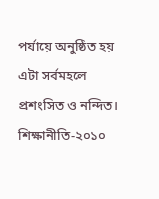পর্যায়ে অনুষ্ঠিত হয় এটা সর্বমহলে প্রশংসিত ও নন্দিত। শিক্ষানীতি-২০১০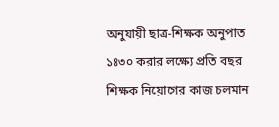অনুযায়ী ছাত্র-শিক্ষক অনুপাত ১ঃ৩০ করার লক্ষ্যে প্রতি বছর শিক্ষক নিয়োগের কাজ চলমান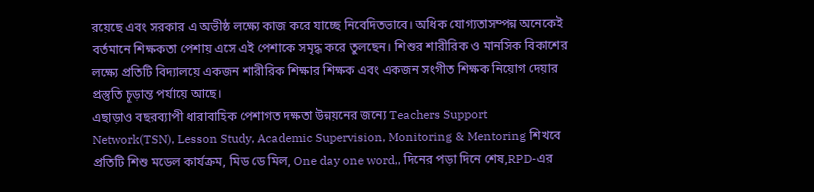রয়েছে এবং সরকার এ অভীষ্ঠ লক্ষ্যে কাজ করে যাচ্ছে নিবেদিতভাবে। অধিক যোগ্যতাসম্পন্ন অনেকেই বর্তমানে শিক্ষকতা পেশায় এসে এই পেশাকে সমৃদ্ধ করে তুলছেন। শিশুর শারীরিক ও মানসিক বিকাশের লক্ষ্যে প্রতিটি বিদ্যালয়ে একজন শারীরিক শিক্ষার শিক্ষক এবং একজন সংগীত শিক্ষক নিয়োগ দেয়ার প্রস্তুতি চূড়ান্ত পর্যায়ে আছে।
এছাড়াও বছরব্যাপী ধারাবাহিক পেশাগত দক্ষতা উন্নয়নের জন্যে Teachers Support Network(TSN), Lesson Study, Academic Supervision, Monitoring & Mentoring শিখবে প্রতিটি শিশু মডেল কার্যক্রম, মিড ডে মিল, One day one word,, দিনের পড়া দিনে শেষ,RPD-এর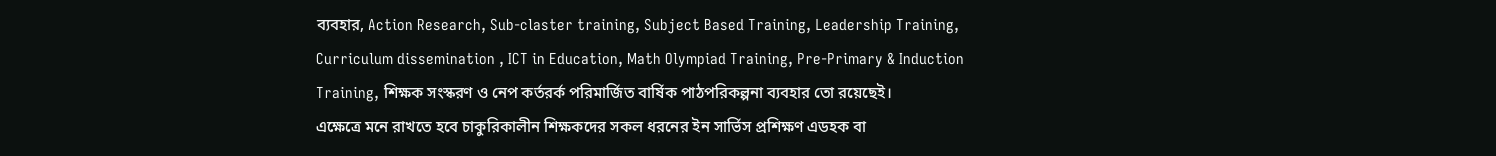ব্যবহার, Action Research, Sub-claster training, Subject Based Training, Leadership Training, Curriculum dissemination , ICT in Education, Math Olympiad Training, Pre-Primary & Induction Training, শিক্ষক সংস্করণ ও নেপ কর্তরর্ক পরিমার্জিত বার্ষিক পাঠপরিকল্পনা ব্যবহার তো রয়েছেই।
এক্ষেত্রে মনে রাখতে হবে চাকুরিকালীন শিক্ষকদের সকল ধরনের ইন সার্ভিস প্রশিক্ষণ এডহক বা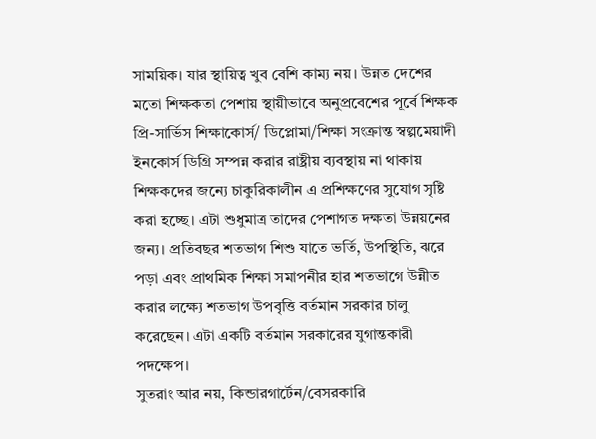সাময়িক। যার স্থায়িত্ব খুব বেশি কাম্য নয়। উন্নত দেশের মতো শিক্ষকতা পেশায় স্থায়ীভাবে অনুপ্রবেশের পূর্বে শিক্ষক প্রি-সার্ভিস শিক্ষাকোর্স/ ডিপ্লোমা/শিক্ষা সংক্রান্ত স্বল্পমেয়াদী ইনকোর্স ডিগ্রি সম্পন্ন করার রাষ্ট্রীয় ব্যবস্থায় না থাকায় শিক্ষকদের জন্যে চাকুরিকালীন এ প্রশিক্ষণের সুযোগ সৃষ্টি করা হচ্ছে। এটা শুধুমাত্র তাদের পেশাগত দক্ষতা উন্নয়নের জন্য। প্রতিবছর শতভাগ শিশু যাতে ভর্তি, উপস্থিতি, ঝরে পড়া এবং প্রাথমিক শিক্ষা সমাপনীর হার শতভাগে উন্নীত করার লক্ষ্যে শতভাগ উপবৃত্তি বর্তমান সরকার চালু করেছেন। এটা একটি বর্তমান সরকারের যুগান্তকারী পদক্ষেপ।
সুতরাং আর নয়, কিন্ডারগার্টেন/বেসরকারি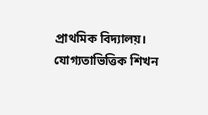প্রাথমিক বিদ্যালয়। যোগ্যতাভিত্তিক শিখন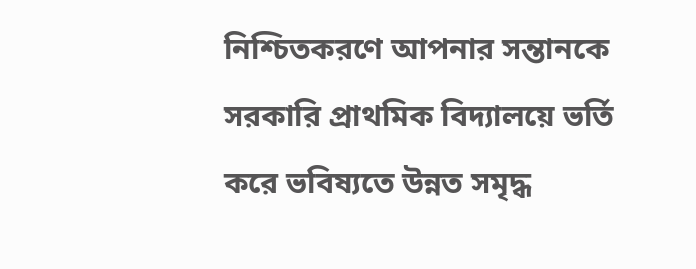নিশ্চিতকরণে আপনার সন্তানকে সরকারি প্রাথমিক বিদ্যালয়ে ভর্তি করে ভবিষ্যতে উন্নত সমৃদ্ধ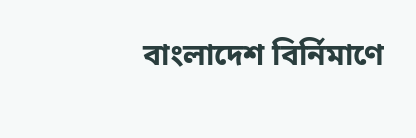বাংলাদেশ বির্নিমাণে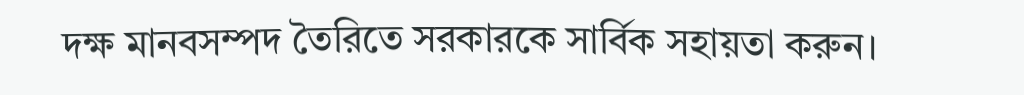দক্ষ মানবসম্পদ তৈরিতে সরকারকে সার্বিক সহায়তা করুন।